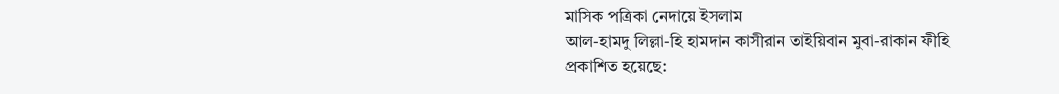মাসিক পত্রিকা নেদায়ে ইসলাম
আল-হামদু লিল্লা-হি হামদান কাসীরান তাইয়িবান মুবা-রাকান ফীহি
প্রকাশিত হয়েছে: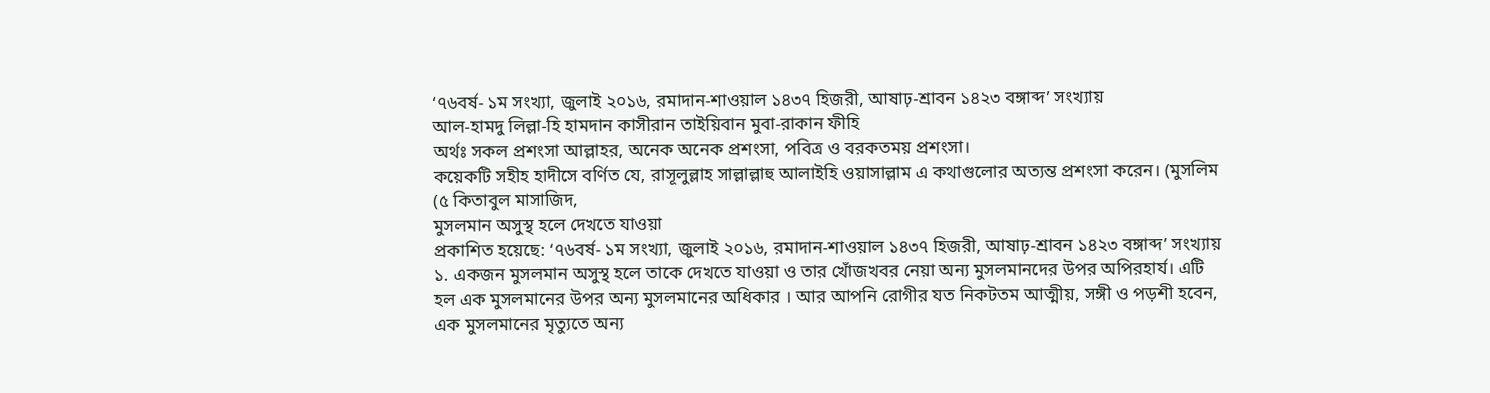‘৭৬বর্ষ- ১ম সংখ্যা, জুলাই ২০১৬, রমাদান-শাওয়াল ১৪৩৭ হিজরী, আষাঢ়-শ্রাবন ১৪২৩ বঙ্গাব্দ’ সংখ্যায়
আল-হামদু লিল্লা-হি হামদান কাসীরান তাইয়িবান মুবা-রাকান ফীহি
অর্থঃ সকল প্রশংসা আল্লাহর, অনেক অনেক প্রশংসা, পবিত্র ও বরকতময় প্রশংসা।
কয়েকটি সহীহ হাদীসে বর্ণিত যে, রাসূলুল্লাহ সাল্লাল্লাহু আলাইহি ওয়াসাল্লাম এ কথাগুলোর অত্যন্ত প্রশংসা করেন। (মুসলিম (৫ কিতাবুল মাসাজিদ,
মুসলমান অসুস্থ হলে দেখতে যাওয়া
প্রকাশিত হয়েছে: ‘৭৬বর্ষ- ১ম সংখ্যা, জুলাই ২০১৬, রমাদান-শাওয়াল ১৪৩৭ হিজরী, আষাঢ়-শ্রাবন ১৪২৩ বঙ্গাব্দ’ সংখ্যায়
১. একজন মুসলমান অসুস্থ হলে তাকে দেখতে যাওয়া ও তার খোঁজখবর নেয়া অন্য মুসলমানদের উপর অপিরহার্য। এটি হল এক মুসলমানের উপর অন্য মুসলমানের অধিকার । আর আপনি রোগীর যত নিকটতম আত্মীয়, সঙ্গী ও পড়শী হবেন,
এক মুসলমানের মৃত্যুতে অন্য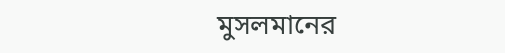মুসলমানের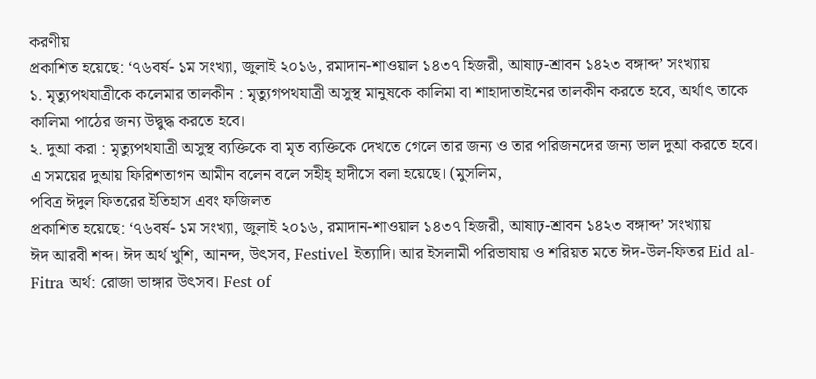করণীয়
প্রকাশিত হয়েছে: ‘৭৬বর্ষ- ১ম সংখ্যা, জুলাই ২০১৬, রমাদান-শাওয়াল ১৪৩৭ হিজরী, আষাঢ়-শ্রাবন ১৪২৩ বঙ্গাব্দ’ সংখ্যায়
১. মৃত্যুপথযাত্রীকে কলেমার তালকীন : মৃত্যুগপথযাত্রী অসুস্থ মানুষকে কালিমা বা শাহাদাতাইনের তালকীন করতে হবে, অর্থাৎ তাকে কালিমা পাঠের জন্য উদ্বুদ্ধ করতে হবে।
২. দুআ করা : মৃত্যুপথযাত্রী অসুস্থ ব্যক্তিকে বা মৃত ব্যক্তিকে দেখতে গেলে তার জন্য ও তার পরিজনদের জন্য ভাল দুআ করতে হবে। এ সময়ের দুআয় ফিরিশতাগন আমীন বলেন বলে সহীহ্ হাদীসে বলা হয়েছে। (মুসলিম,
পবিত্র ঈদুল ফিতরের ইতিহাস এবং ফজিলত
প্রকাশিত হয়েছে: ‘৭৬বর্ষ- ১ম সংখ্যা, জুলাই ২০১৬, রমাদান-শাওয়াল ১৪৩৭ হিজরী, আষাঢ়-শ্রাবন ১৪২৩ বঙ্গাব্দ’ সংখ্যায়
ঈদ আরবী শব্দ। ঈদ অর্থ খুশি, আনন্দ, উৎসব, Festivel ইত্যাদি। আর ইসলামী পরিভাষায় ও শরিয়ত মতে ঈদ-উল-ফিতর Eid al- Fitra অর্থ: রোজা ভাঙ্গার উৎসব। Fest of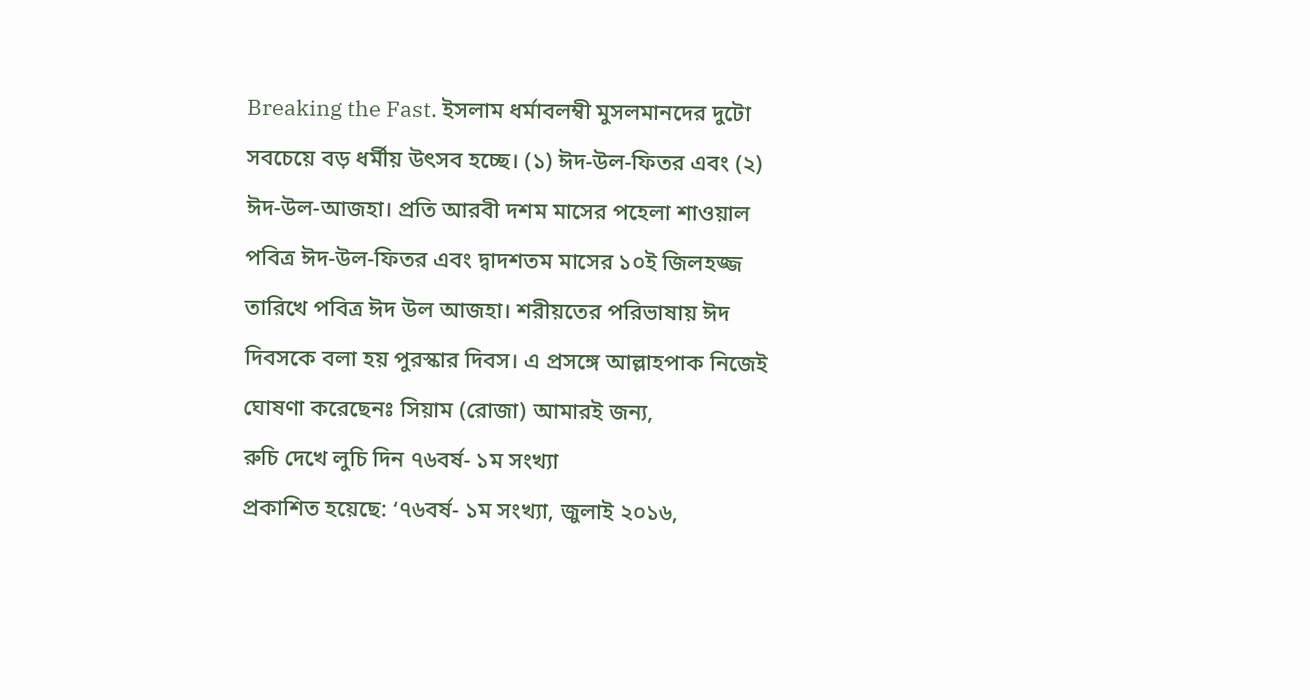Breaking the Fast. ইসলাম ধর্মাবলম্বী মুসলমানদের দুটো সবচেয়ে বড় ধর্মীয় উৎসব হচ্ছে। (১) ঈদ-উল-ফিতর এবং (২) ঈদ-উল-আজহা। প্রতি আরবী দশম মাসের পহেলা শাওয়াল পবিত্র ঈদ-উল-ফিতর এবং দ্বাদশতম মাসের ১০ই জিলহজ্জ তারিখে পবিত্র ঈদ উল আজহা। শরীয়তের পরিভাষায় ঈদ দিবসকে বলা হয় পুরস্কার দিবস। এ প্রসঙ্গে আল্লাহপাক নিজেই ঘোষণা করেছেনঃ সিয়াম (রোজা) আমারই জন্য,
রুচি দেখে লুচি দিন ৭৬বর্ষ- ১ম সংখ্যা
প্রকাশিত হয়েছে: ‘৭৬বর্ষ- ১ম সংখ্যা, জুলাই ২০১৬,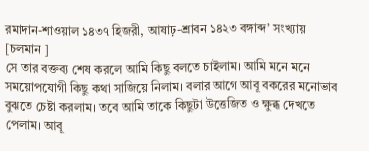রমাদান-শাওয়াল ১৪৩৭ হিজরী, আষাঢ়-শ্রাবন ১৪২৩ বঙ্গাব্দ’ সংখ্যায়
[চলমান ]
সে তার বক্তব্য শেষ করলে আমি কিছু বলতে চাইলাম। আমি মনে মনে সময়োপযোগী কিছু কথা সাজিয়ে নিলাম। বলার আগে আবূ বকরের মনোভাব বুঝতে চেষ্টা করলাম। তবে আমি তাকে কিছুটা উত্তেজিত ও ক্ষুব্ধ দেখতে পেলাম। আবূ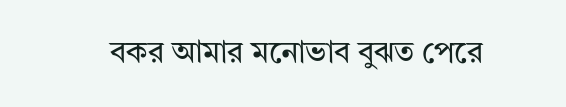বকর আমার মনোভাব বুঝত পেরে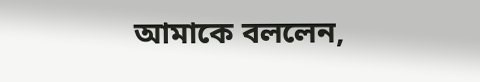আমাকে বললেন,